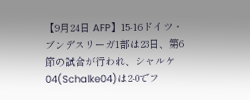【9月24日 AFP】15-16ドイツ・ブンデスリーガ1部は23日、第6節の試合が行われ、シャルケ04(Schalke04)は2-0でフ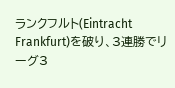ランクフルト(Eintracht Frankfurt)を破り、3連勝でリーグ3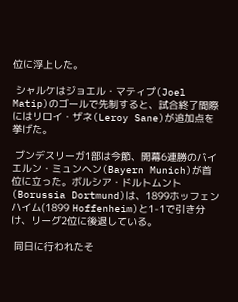位に浮上した。

 シャルケはジョエル・マティプ(Joel Matip)のゴールで先制すると、試合終了間際にはリロイ・ザネ(Leroy Sane)が追加点を挙げた。

 ブンデスリーガ1部は今節、開幕6連勝のバイエルン・ミュンヘン(Bayern Munich)が首位に立った。ボルシア・ドルトムント(Borussia Dortmund)は、1899ホッフェンハイム(1899 Hoffenheim)と1-1で引き分け、リーグ2位に後退している。

 同日に行われたそ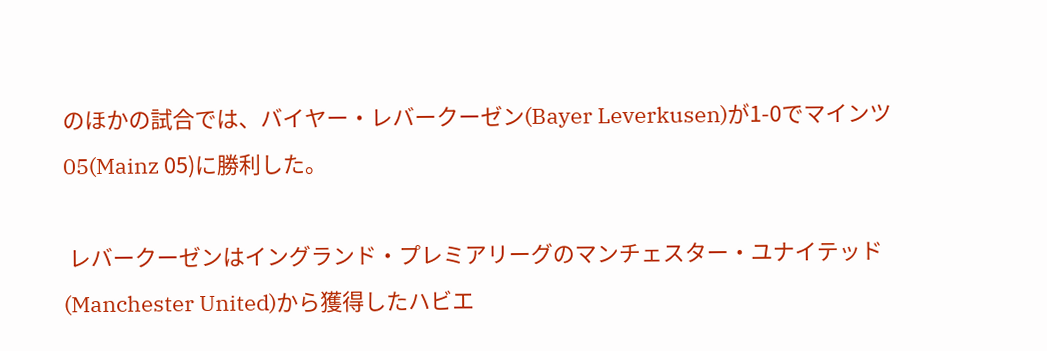のほかの試合では、バイヤー・レバークーゼン(Bayer Leverkusen)が1-0でマインツ05(Mainz 05)に勝利した。

 レバークーゼンはイングランド・プレミアリーグのマンチェスター・ユナイテッド(Manchester United)から獲得したハビエ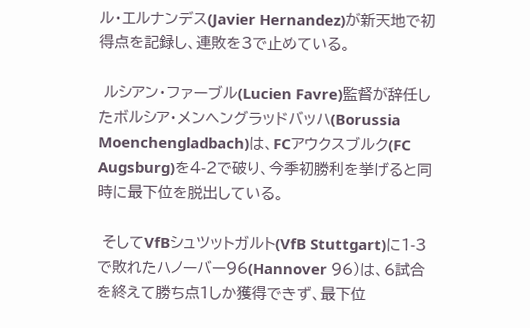ル・エルナンデス(Javier Hernandez)が新天地で初得点を記録し、連敗を3で止めている。

 ルシアン・ファーブル(Lucien Favre)監督が辞任したボルシア・メンヘングラッドバッハ(Borussia Moenchengladbach)は、FCアウクスブルク(FC Augsburg)を4-2で破り、今季初勝利を挙げると同時に最下位を脱出している。

 そしてVfBシュツットガルト(VfB Stuttgart)に1-3で敗れたハノーバー96(Hannover 96)は、6試合を終えて勝ち点1しか獲得できず、最下位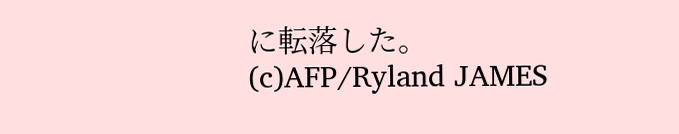に転落した。(c)AFP/Ryland JAMES